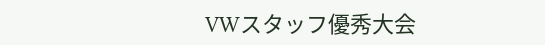VWスタッフ優秀大会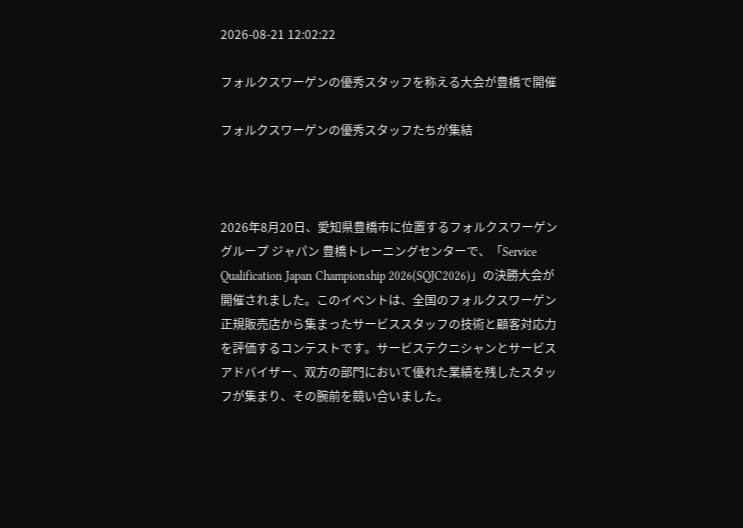2026-08-21 12:02:22

フォルクスワーゲンの優秀スタッフを称える大会が豊橋で開催

フォルクスワーゲンの優秀スタッフたちが集結



2026年8月20日、愛知県豊橋市に位置するフォルクスワーゲン グループ ジャパン 豊橋トレーニングセンターで、「Service Qualification Japan Championship 2026(SQJC2026)」の決勝大会が開催されました。このイベントは、全国のフォルクスワーゲン正規販売店から集まったサービススタッフの技術と顧客対応力を評価するコンテストです。サービステクニシャンとサービスアドバイザー、双方の部門において優れた業績を残したスタッフが集まり、その腕前を競い合いました。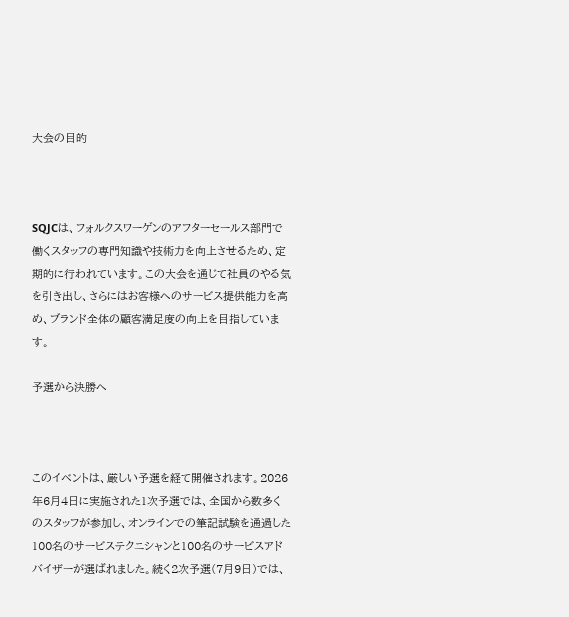大会の目的



SQJCは、フォルクスワーゲンのアフターセールス部門で働くスタッフの専門知識や技術力を向上させるため、定期的に行われています。この大会を通じて社員のやる気を引き出し、さらにはお客様へのサービス提供能力を高め、ブランド全体の顧客満足度の向上を目指しています。

予選から決勝へ



このイベントは、厳しい予選を経て開催されます。2026年6月4日に実施された1次予選では、全国から数多くのスタッフが参加し、オンラインでの筆記試験を通過した100名のサービステクニシャンと100名のサービスアドバイザーが選ばれました。続く2次予選(7月9日)では、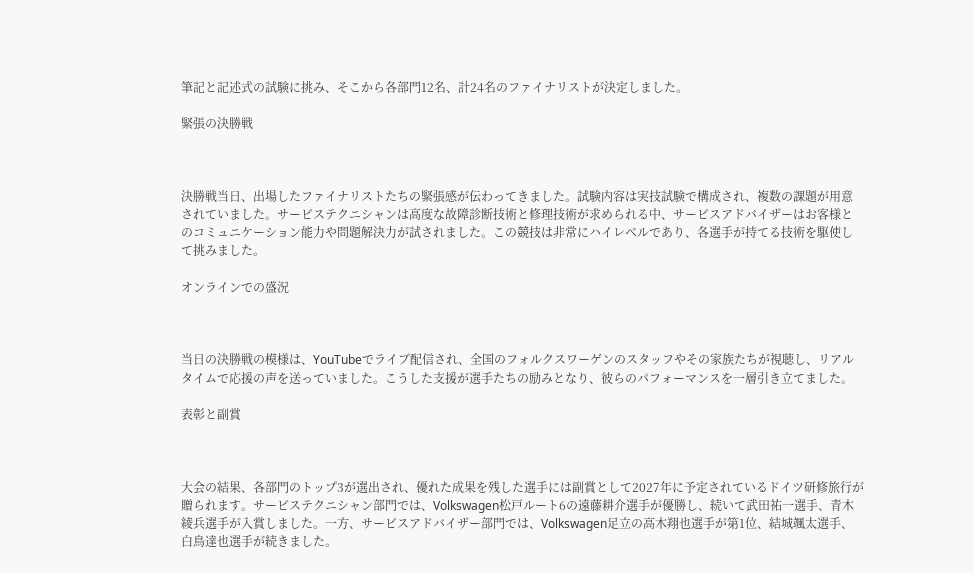筆記と記述式の試験に挑み、そこから各部門12名、計24名のファイナリストが決定しました。

緊張の決勝戦



決勝戦当日、出場したファイナリストたちの緊張感が伝わってきました。試験内容は実技試験で構成され、複数の課題が用意されていました。サービステクニシャンは高度な故障診断技術と修理技術が求められる中、サービスアドバイザーはお客様とのコミュニケーション能力や問題解決力が試されました。この競技は非常にハイレベルであり、各選手が持てる技術を駆使して挑みました。

オンラインでの盛況



当日の決勝戦の模様は、YouTubeでライブ配信され、全国のフォルクスワーゲンのスタッフやその家族たちが視聴し、リアルタイムで応援の声を送っていました。こうした支援が選手たちの励みとなり、彼らのパフォーマンスを一層引き立てました。

表彰と副賞



大会の結果、各部門のトップ3が選出され、優れた成果を残した選手には副賞として2027年に予定されているドイツ研修旅行が贈られます。サービステクニシャン部門では、Volkswagen松戸ルート6の遠藤耕介選手が優勝し、続いて武田祐一選手、青木綾兵選手が入賞しました。一方、サービスアドバイザー部門では、Volkswagen足立の高木翔也選手が第1位、結城颯太選手、白鳥達也選手が続きました。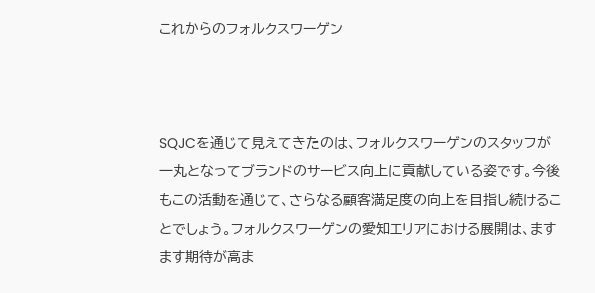これからのフォルクスワーゲン



SQJCを通じて見えてきたのは、フォルクスワーゲンのスタッフが一丸となってブランドのサービス向上に貢献している姿です。今後もこの活動を通じて、さらなる顧客満足度の向上を目指し続けることでしょう。フォルクスワーゲンの愛知エリアにおける展開は、ますます期待が高ま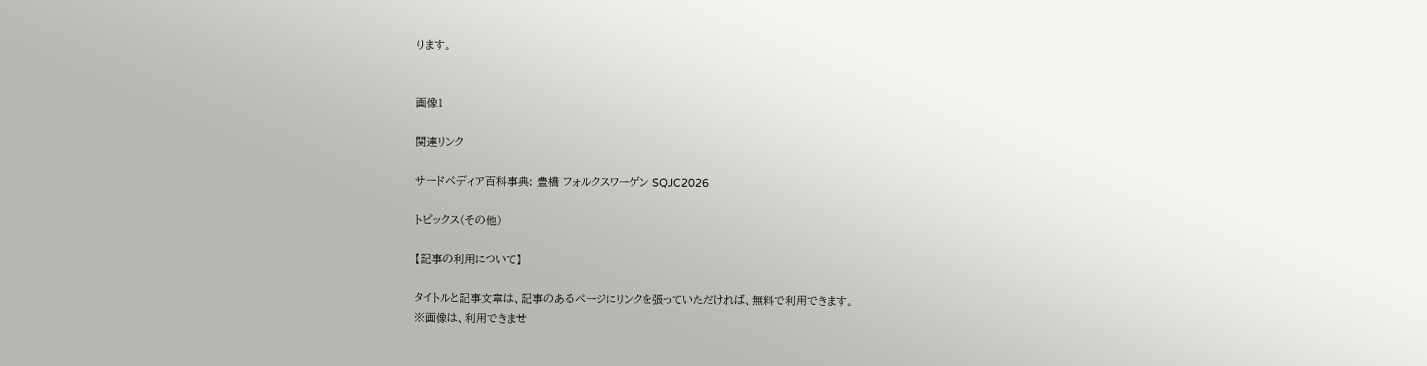ります。


画像1

関連リンク

サードペディア百科事典: 豊橋 フォルクスワーゲン SQJC2026

トピックス(その他)

【記事の利用について】

タイトルと記事文章は、記事のあるページにリンクを張っていただければ、無料で利用できます。
※画像は、利用できませ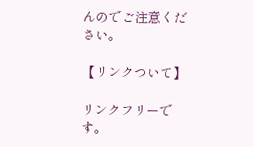んのでご注意ください。

【リンクついて】

リンクフリーです。